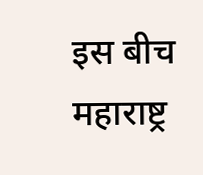इस बीच महाराष्ट्र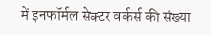में इनफॉर्मल सेक्टर वर्कर्स की संख्या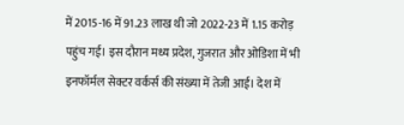में 2015-16 में 91.23 लाख थी जो 2022-23 में 1.15 करोड़ पहुंच गई। इस दौरान मध्य प्रदेश, गुजरात और ओडिशा में भी इनफॉर्मल सेक्टर वर्कर्स की संख्या में तेजी आई। देश में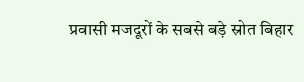प्रवासी मजदूरों के सबसे बड़े स्रोत बिहार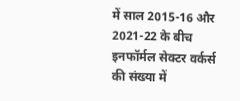में साल 2015-16 और 2021-22 के बीच इनफॉर्मल सेक्टर वर्कर्स की संख्या में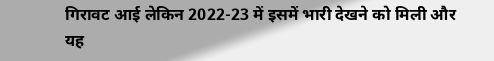गिरावट आई लेकिन 2022-23 में इसमें भारी देखने को मिली और यह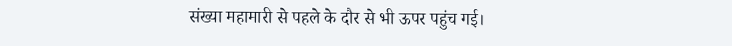संख्या महामारी से पहले के दौर से भी ऊपर पहुंच गई।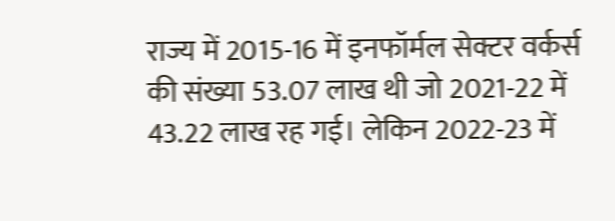राज्य में 2015-16 में इनफॉर्मल सेक्टर वर्कर्स की संख्या 53.07 लाख थी जो 2021-22 में 43.22 लाख रह गई। लेकिन 2022-23 में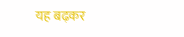यह बढ़कर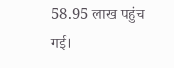58.95 लाख पहुंच गई।